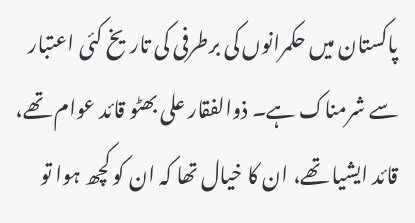پاکستان میں حکمرانوں کی برطرفی کی تاریخ کئی اعتبار سے شرمناک ہے۔ ذوالفقار علی بھٹو قائد عوام تھے، قائد ایشیا تھے، ان کا خیال تھا کہ ان کو کچھ ہوا تو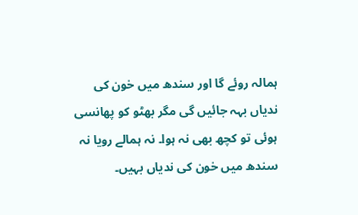ہمالہ روئے گا اور سندھ میں خون کی ندیاں بہہ جائیں گی مگر بھٹو کو پھانسی ہوئی تو کچھ بھی نہ ہوا۔ نہ ہمالے رویا نہ سندھ میں خون کی ندیاں بہیں۔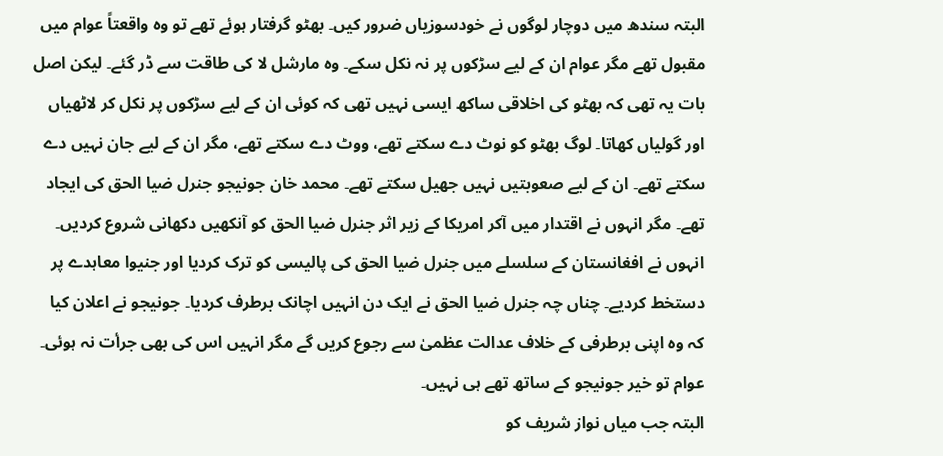البتہ سندھ میں دوچار لوگوں نے خودسوزیاں ضرور کیں۔ بھٹو گرفتار ہوئے تھے تو وہ واقعتاً عوام میں مقبول تھے مگر عوام ان کے لیے سڑکوں پر نہ نکل سکے۔ وہ مارشل لا کی طاقت سے ڈر گئے۔ لیکن اصل بات یہ تھی کہ بھٹو کی اخلاقی ساکھ ایسی نہیں تھی کہ کوئی ان کے لیے سڑکوں پر نکل کر لاٹھیاں اور گولیاں کھاتا۔ لوگ بھٹو کو نوٹ دے سکتے تھے، ووٹ دے سکتے تھے، مگر ان کے لیے جان نہیں دے سکتے تھے۔ ان کے لیے صعوبتیں نہیں جھیل سکتے تھے۔ محمد خان جونیجو جنرل ضیا الحق کی ایجاد تھے۔ مگر انہوں نے اقتدار میں آکر امریکا کے زیر اثر جنرل ضیا الحق کو آنکھیں دکھانی شروع کردیں۔ انہوں نے افغانستان کے سلسلے میں جنرل ضیا الحق کی پالیسی کو ترک کردیا اور جنیوا معاہدے پر دستخط کردیے۔ چناں چہ جنرل ضیا الحق نے ایک دن انہیں اچانک برطرف کردیا۔ جونیجو نے اعلان کیا کہ وہ اپنی برطرفی کے خلاف عدالت عظمیٰ سے رجوع کریں گے مگر انہیں اس کی بھی جرأت نہ ہوئی۔ عوام تو خیر جونیجو کے ساتھ تھے ہی نہیں۔
البتہ جب میاں نواز شریف کو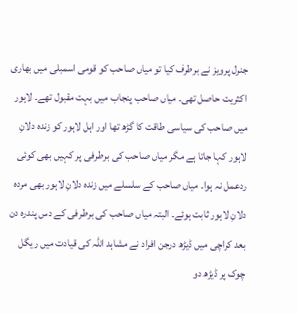جنرل پرویز نے برطرف کیا تو میاں صاحب کو قومی اسمبلی میں بھاری اکثریت حاصل تھی۔ میاں صاحب پنجاب میں بہت مقبول تھے۔ لاہور میں صاحب کی سیاسی طاقت کا گڑھ تھا اور اہل لاہور کو زندہ دلانِ لاہور کہا جاتا ہے مگر میاں صاحب کی برطرفی پر کہیں بھی کوئی ردعمل نہ ہوا۔ میاں صاحب کے سلسلے میں زندہ دلانِ لاہور بھی مردہ دلانِ لاہور ثابت ہوئے۔ البتہ میاں صاحب کی برطرفی کے دس پندرہ دن بعد کراچی میں ڈیڑھ درجن افراد نے مشاہد اللہ کی قیادت میں ریگل چوک پر ڈیڑھ دو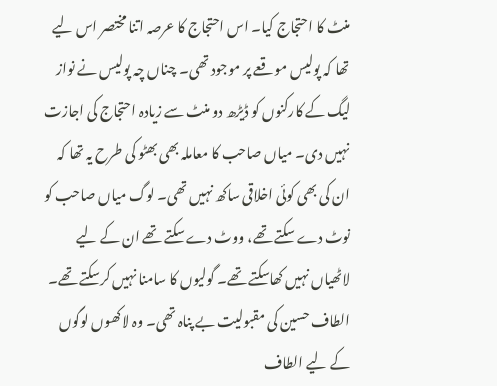منٹ کا احتجاج کیا۔ اس احتجاج کا عرصہ اتنا مختصر اس لیے تھا کہ پولیس موقعے پر موجود تھی۔ چناں چہ پولیس نے نواز لیگ کے کارکنوں کو ڈیڑھ دو منٹ سے زیادہ احتجاج کی اجازت نہیں دی۔ میاں صاحب کا معاملہ بھی بھٹو کی طرح یہ تھا کہ ان کی بھی کوئی اخلاقی ساکھ نہیں تھی۔ لوگ میاں صاحب کو نوٹ دے سکتے تھے، ووٹ دے سکتے تھے ان کے لیے لاٹھیاں نہیں کھاسکتے تھے۔ گولیوں کا سامنا نہیں کرسکتے تھے۔
الطاف حسین کی مقبولیت بے پناہ تھی۔ وہ لاکھوں لوگوں کے لیے الطاف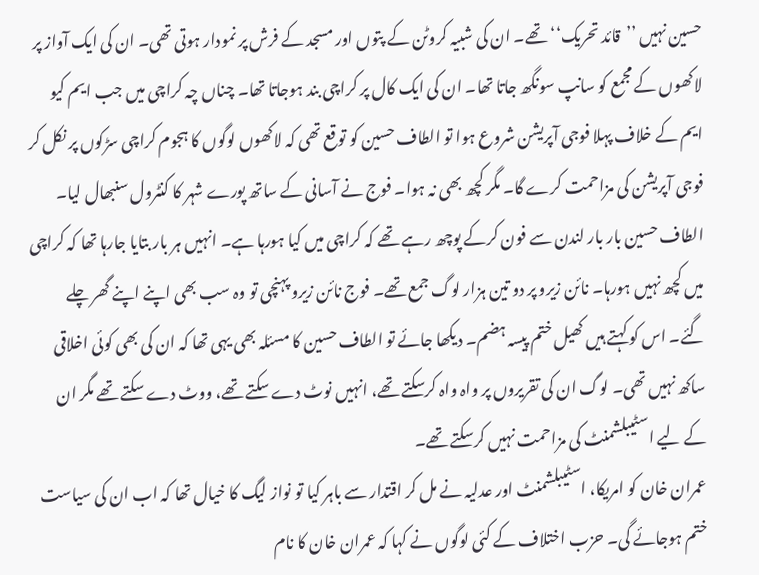حسین نہیں ’’قائد تحریک‘‘ تھے۔ ان کی شبیہ کروٹن کے پتوں اور مسجد کے فرش پر نمودار ہوتی تھی۔ ان کی ایک آواز پر لاکھوں کے مجمع کو سانپ سونگھ جاتا تھا۔ ان کی ایک کال پر کراچی بند ہوجاتا تھا۔ چناں چہ کراچی میں جب ایم کیو ایم کے خلاف پہلا فوجی آپریشن شروع ہوا تو الطاف حسین کو توقع تھی کہ لاکھوں لوگوں کا ہجوم کراچی سڑکوں پر نکل کر فوجی آپریشن کی مزاحمت کرے گا۔ مگر کچھ بھی نہ ہوا۔ فوج نے آسانی کے ساتھ پورے شہر کا کنٹرول سنبھال لیا۔ الطاف حسین بار بار لندن سے فون کرکے پوچھ رہے تھے کہ کراچی میں کیا ہورہا ہے۔ انہیں ہر بار بتایا جارہا تھا کہ کراچی میں کچھ نہیں ہورہا۔ نائن زیرو پر دو تین ہزار لوگ جمع تھے۔ فوج نائن زیرو پہنچی تو وہ سب بھی اپنے اپنے گھر چلے گئے۔ اس کو کہتے ہیں کھیل ختم پیسہ ہضم۔ دیکھا جائے تو الطاف حسین کا مسئلہ بھی یہی تھا کہ ان کی بھی کوئی اخلاقی ساکھ نہیں تھی۔ لوگ ان کی تقریروں پر واہ واہ کرسکتے تھے، انہیں نوٹ دے سکتے تھے، ووٹ دے سکتے تھے مگر ان کے لیے اسٹیبلشمنٹ کی مزاحمت نہیں کرسکتے تھے۔
عمران خان کو امریکا، اسٹیبلشمنٹ اور عدلیہ نے مل کر اقتدار سے باہر کیا تو نواز لیگ کا خیال تھا کہ اب ان کی سیاست ختم ہوجائے گی۔ حزب اختلاف کے کئی لوگوں نے کہا کہ عمران خان کا نام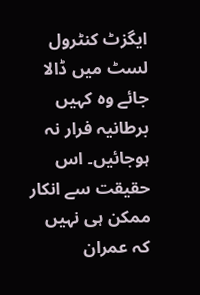ایگزٹ کنٹرول لسٹ میں ڈالا جائے وہ کہیں برطانیہ فرار نہ ہوجائیں۔ اس حقیقت سے انکار ممکن ہی نہیں کہ عمران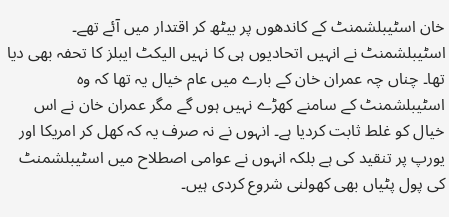خان اسٹیبلشمنٹ کے کاندھوں پر بیٹھ کر اقتدار میں آئے تھے۔ اسٹیبلشمنٹ نے انہیں اتحادیوں ہی کا نہیں الیکٹ ایبلز کا تحفہ بھی دیا تھا۔ چناں چہ عمران خان کے بارے میں عام خیال یہ تھا کہ وہ اسٹیبلشمنٹ کے سامنے کھڑے نہیں ہوں گے مگر عمران خان نے اس خیال کو غلط ثابت کردیا ہے۔ انہوں نے نہ صرف یہ کہ کھل کر امریکا اور یورپ پر تنقید کی ہے بلکہ انہوں نے عوامی اصطلاح میں اسٹیبلشمنٹ کی پول پٹیاں بھی کھولنی شروع کردی ہیں۔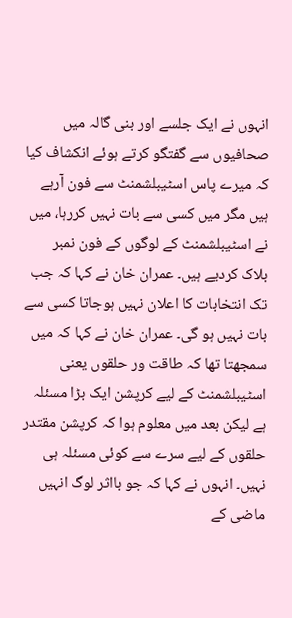انہوں نے ایک جلسے اور بنی گالہ میں صحافیوں سے گفتگو کرتے ہوئے انکشاف کیا کہ میرے پاس اسٹیبلشمنٹ سے فون آرہے ہیں مگر میں کسی سے بات نہیں کررہا، میں نے اسٹیبلشمنٹ کے لوگوں کے فون نمبر بلاک کردیے ہیں۔ عمران خان نے کہا کہ جب تک انتخابات کا اعلان نہیں ہوجاتا کسی سے بات نہیں ہو گی۔ عمران خان نے کہا کہ میں سمجھتا تھا کہ طاقت ور حلقوں یعنی اسٹیبلشمنٹ کے لیے کرپشن ایک بڑا مسئلہ ہے لیکن بعد میں معلوم ہوا کہ کرپشن مقتدر حلقوں کے لیے سرے سے کوئی مسئلہ ہی نہیں۔ انہوں نے کہا کہ جو بااثر لوگ انہیں ماضی کے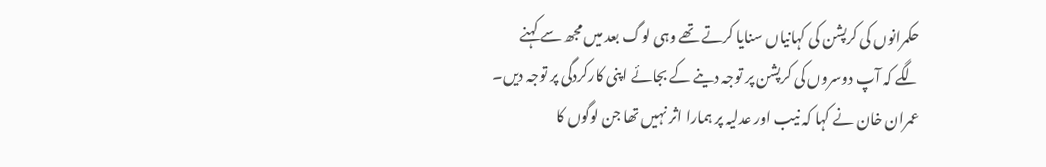حکمرانوں کی کرپشن کی کہانیاں سنایا کرتے تھے وہی لوگ بعد میں مجھ سے کہنے لگے کہ آپ دوسروں کی کرپشن پر توجہ دینے کے بجائے اپنی کارکردگی پر توجہ دیں۔ عمران خان نے کہا کہ نیب اور عدلیہ پر ہمارا اثر نہیں تھا جن لوگوں کا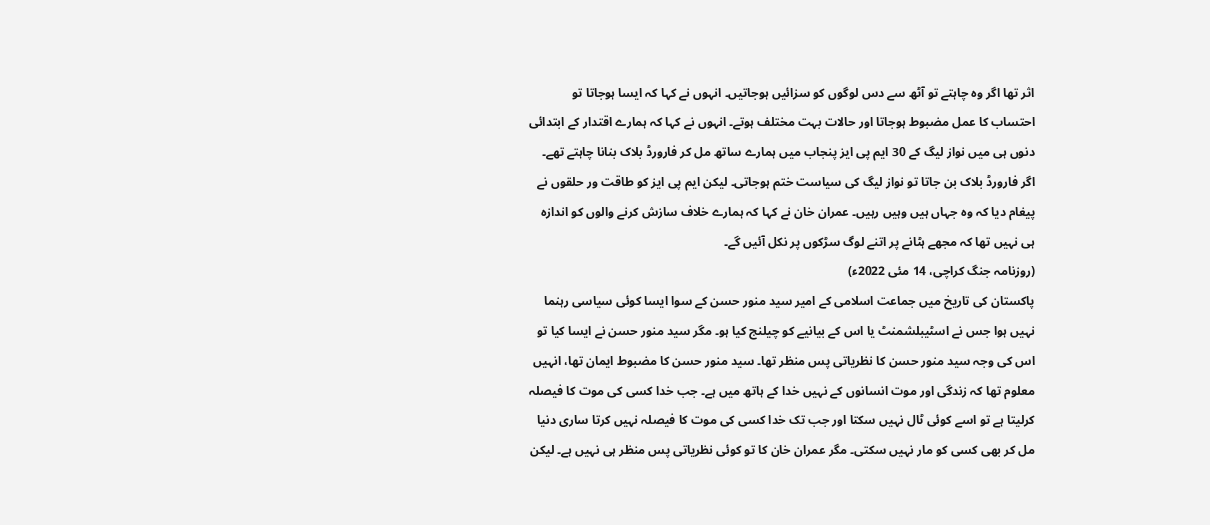اثر تھا اگر وہ چاہتے تو آٹھ سے دس لوگوں کو سزائیں ہوجاتیں۔ انہوں نے کہا کہ ایسا ہوجاتا تو احتساب کا عمل مضبوط ہوجاتا اور حالات بہت مختلف ہوتے۔ انہوں نے کہا کہ ہمارے اقتدار کے ابتدائی دنوں ہی میں نواز لیگ کے 30 ایم پی ایز پنجاب میں ہمارے ساتھ مل کر فارورڈ بلاک بنانا چاہتے تھے۔ اگر فارورڈ بلاک بن جاتا تو نواز لیگ کی سیاست ختم ہوجاتی۔ لیکن ایم پی ایز کو طاقت ور حلقوں نے پیغام دیا کہ وہ جہاں ہیں وہیں رہیں۔ عمران خان نے کہا کہ ہمارے خلاف سازش کرنے والوں کو اندازہ ہی نہیں تھا کہ مجھے ہٹانے پر اتنے لوگ سڑکوں پر نکل آئیں گے۔
(روزنامہ جنگ کراچی، 14 مئی 2022ء)
پاکستان کی تاریخ میں جماعت اسلامی کے امیر سید منور حسن کے سوا ایسا کوئی سیاسی رہنما نہیں ہوا جس نے اسٹیبلشمنٹ یا اس کے بیانیے کو چیلنج کیا ہو۔ مگر سید منور حسن نے ایسا کیا تو اس کی وجہ سید منور حسن کا نظریاتی پس منظر تھا۔ سید منور حسن کا مضبوط ایمان تھا، انہیں معلوم تھا کہ زندگی اور موت انسانوں کے نہیں خدا کے ہاتھ میں ہے۔ جب خدا کسی کی موت کا فیصلہ کرلیتا ہے تو اسے کوئی ٹال نہیں سکتا اور جب تک خدا کسی کی موت کا فیصلہ نہیں کرتا ساری دنیا مل کر بھی کسی کو مار نہیں سکتی۔ مگر عمران خان کا تو کوئی نظریاتی پس منظر ہی نہیں ہے۔ لیکن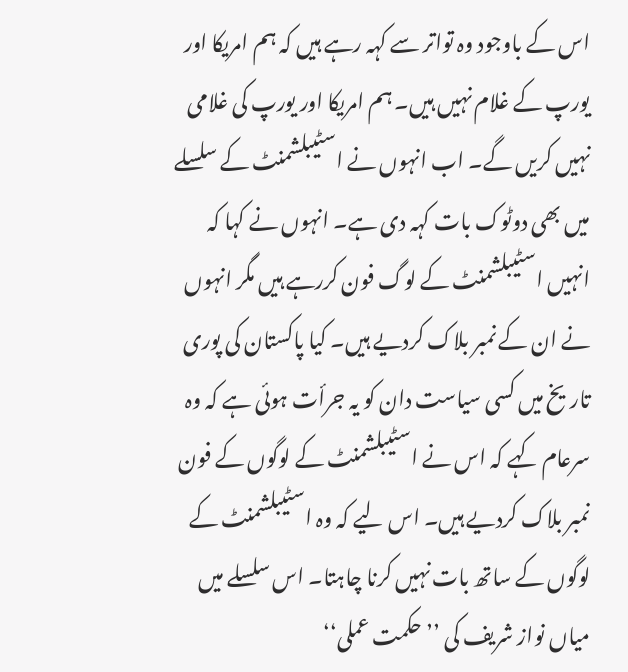اس کے باوجود وہ تواتر سے کہہ رہے ہیں کہ ہم امریکا اور یورپ کے غلام نہیں ہیں۔ ہم امریکا اور یورپ کی غلامی نہیں کریں گے۔ اب انہوں نے اسٹیبلشمنٹ کے سلسلے میں بھی دوٹوک بات کہہ دی ہے۔ انہوں نے کہا کہ انہیں اسٹیبلشمنٹ کے لوگ فون کررہے ہیں مگر انہوں نے ان کے نمبر بلاک کردیے ہیں۔ کیا پاکستان کی پوری تاریخ میں کسی سیاست دان کو یہ جرأت ہوئی ہے کہ وہ سرعام کہے کہ اس نے اسٹیبلشمنٹ کے لوگوں کے فون نمبر بلاک کردیے ہیں۔ اس لیے کہ وہ اسٹیبلشمنٹ کے لوگوں کے ساتھ بات نہیں کرنا چاہتا۔ اس سلسلے میں میاں نواز شریف کی ’’حکمت عملی‘‘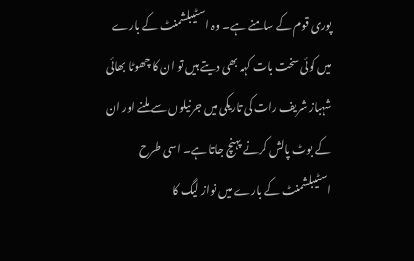پوری قوم کے سامنے ہے۔ وہ اسٹیبلشمنٹ کے بارے میں کوئی سخت بات کہہ بھی دیتے ہیں تو ان کا چھوٹا بھائی شہباز شریف رات کی تاریکی میں جرنیلوں سے ملنے اور ان کے بوٹ پالش کرنے پہنچ جاتا ہے۔ اسی طرح اسٹیبلشمنٹ کے بارے میں نواز لیگ کا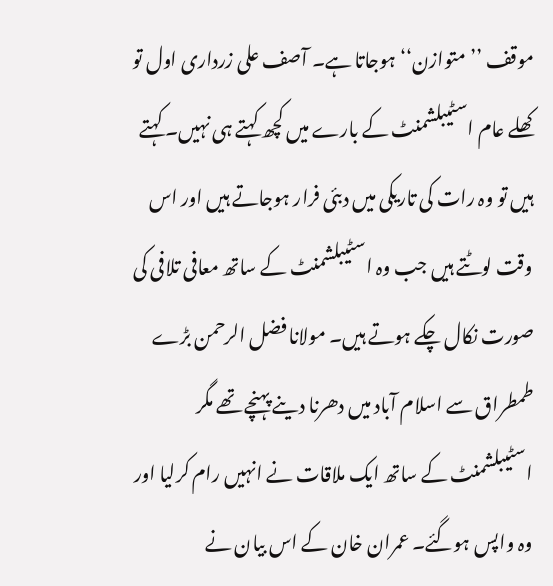موقف ’’متوازن‘‘ ہوجاتا ہے۔ آصف علی زرداری اول تو کھلے عام اسٹیبلشمنٹ کے بارے میں کچھ کہتے ہی نہیں۔ کہتے ہیں تو وہ رات کی تاریکی میں دبئی فرار ہوجاتے ہیں اور اس وقت لوٹتے ہیں جب وہ اسٹیبلشمنٹ کے ساتھ معافی تلافی کی صورت نکال چکے ہوتے ہیں۔ مولانا فضل الرحمن بڑے طمطراق سے اسلام آباد میں دھرنا دینے پہنچے تھے مگر اسٹیبلشمنٹ کے ساتھ ایک ملاقات نے انہیں رام کرلیا اور وہ واپس ہوگئے۔ عمران خان کے اس بیان نے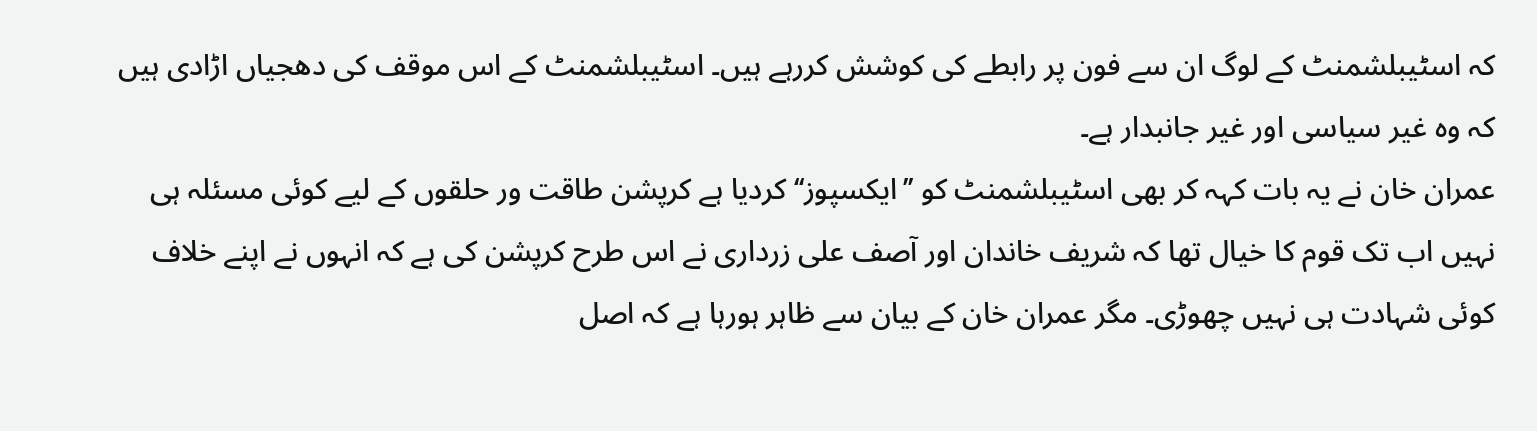کہ اسٹیبلشمنٹ کے لوگ ان سے فون پر رابطے کی کوشش کررہے ہیں۔ اسٹیبلشمنٹ کے اس موقف کی دھجیاں اڑادی ہیں کہ وہ غیر سیاسی اور غیر جانبدار ہے۔
عمران خان نے یہ بات کہہ کر بھی اسٹیبلشمنٹ کو ’’ایکسپوز‘‘ کردیا ہے کرپشن طاقت ور حلقوں کے لیے کوئی مسئلہ ہی نہیں اب تک قوم کا خیال تھا کہ شریف خاندان اور آصف علی زرداری نے اس طرح کرپشن کی ہے کہ انہوں نے اپنے خلاف کوئی شہادت ہی نہیں چھوڑی۔ مگر عمران خان کے بیان سے ظاہر ہورہا ہے کہ اصل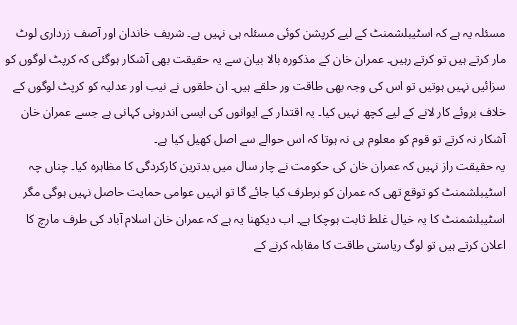مسئلہ یہ ہے کہ اسٹیبلشمنٹ کے لیے کرپشن کوئی مسئلہ ہی نہیں ہے۔ شریف خاندان اور آصف زرداری لوٹ مار کرتے ہیں تو کرتے رہیں۔ عمران خان کے مذکورہ بالا بیان سے یہ حقیقت بھی آشکار ہوگئی کہ کرپٹ لوگوں کو سزائیں نہیں ہوتیں تو اس کی وجہ بھی طاقت ور حلقے ہیں۔ ان حلقوں نے نیب اور عدلیہ کو کرپٹ لوگوں کے خلاف بروئے کار لانے کے لیے کچھ نہیں کیا۔ یہ اقتدار کے ایوانوں کی ایسی اندرونی کہانی ہے جسے عمران خان آشکار نہ کرتے تو قوم کو معلوم ہی نہ ہوتا کہ اس حوالے سے اصل کھیل کیا ہے۔
یہ حقیقت راز نہیں کہ عمران خان کی حکومت نے چار سال میں بدترین کارکردگی کا مظاہرہ کیا۔ چناں چہ اسٹیبلشمنٹ کو توقع تھی کہ عمران کو برطرف کیا جائے گا تو انہیں عوامی حمایت حاصل نہیں ہوگی مگر اسٹیبلشمنٹ کا یہ خیال غلط ثابت ہوچکا ہے۔ اب دیکھنا یہ ہے کہ عمران خان اسلام آباد کی طرف مارچ کا اعلان کرتے ہیں تو لوگ ریاستی طاقت کا مقابلہ کرنے کے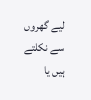لیے گھروں سے نکلتے ہیں یا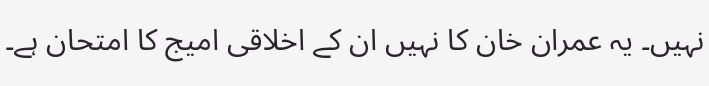نہیں۔ یہ عمران خان کا نہیں ان کے اخلاقی امیج کا امتحان ہے۔